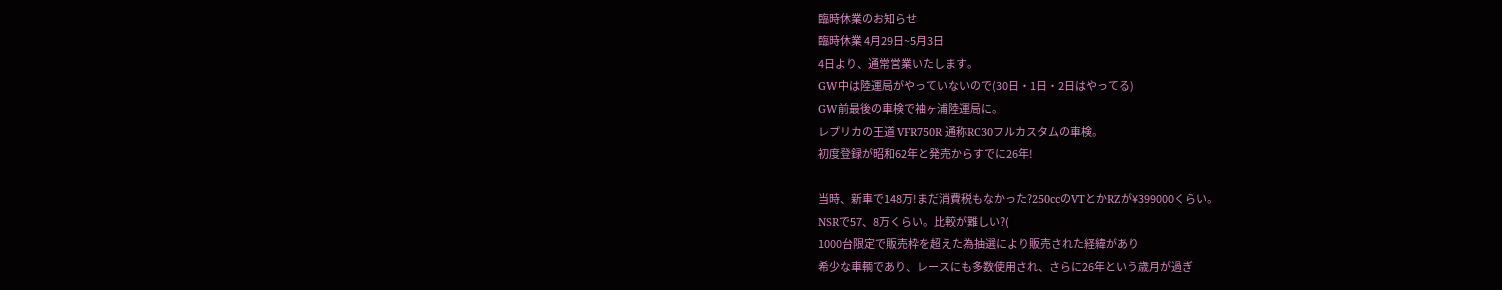臨時休業のお知らせ
臨時休業 4月29日~5月3日
4日より、通常営業いたします。
GW中は陸運局がやっていないので(30日・1日・2日はやってる)
GW前最後の車検で袖ヶ浦陸運局に。
レプリカの王道 VFR750R 通称RC30フルカスタムの車検。
初度登録が昭和62年と発売からすでに26年!

当時、新車で148万!まだ消費税もなかった?250ccのVTとかRZが¥399000くらい。
NSRで57、8万くらい。比較が難しい?(
1000台限定で販売枠を超えた為抽選により販売された経緯があり
希少な車輌であり、レースにも多数使用され、さらに26年という歳月が過ぎ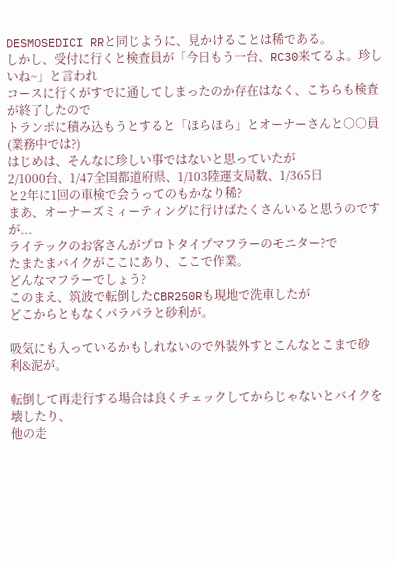DESMOSEDICI RRと同じように、見かけることは稀である。
しかし、受付に行くと検査員が「今日もう一台、RC30来てるよ。珍しいね~」と言われ
コースに行くがすでに通してしまったのか存在はなく、こちらも検査が終了したので
トランポに積み込もうとすると「ほらほら」とオーナーさんと○○員(業務中では?)
はじめは、そんなに珍しい事ではないと思っていたが
2/1000台、1/47全国都道府県、1/103陸運支局数、1/365日
と2年に1回の車検で会うってのもかなり稀?
まあ、オーナーズミィーティングに行けばたくさんいると思うのですが...
ライテックのお客さんがプロトタイプマフラーのモニター?で
たまたまバイクがここにあり、ここで作業。
どんなマフラーでしょう?
このまえ、筑波で転倒したCBR250Rも現地で洗車したが
どこからともなくパラパラと砂利が。

吸気にも入っているかもしれないので外装外すとこんなとこまで砂利&泥が。

転倒して再走行する場合は良くチェックしてからじゃないとバイクを壊したり、
他の走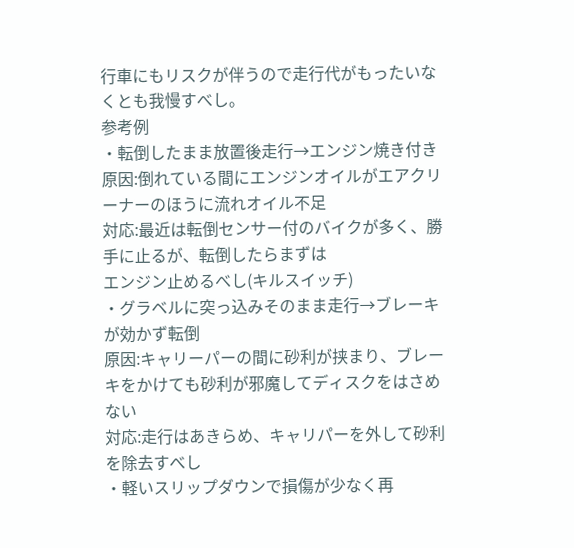行車にもリスクが伴うので走行代がもったいなくとも我慢すべし。
参考例
・転倒したまま放置後走行→エンジン焼き付き
原因:倒れている間にエンジンオイルがエアクリーナーのほうに流れオイル不足
対応:最近は転倒センサー付のバイクが多く、勝手に止るが、転倒したらまずは
エンジン止めるべし(キルスイッチ)
・グラベルに突っ込みそのまま走行→ブレーキが効かず転倒
原因:キャリーパーの間に砂利が挟まり、ブレーキをかけても砂利が邪魔してディスクをはさめない
対応:走行はあきらめ、キャリパーを外して砂利を除去すべし
・軽いスリップダウンで損傷が少なく再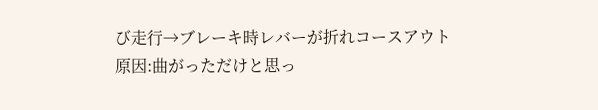び走行→ブレーキ時レバーが折れコースアウト
原因:曲がっただけと思っ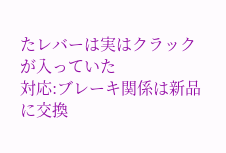たレバーは実はクラックが入っていた
対応:ブレーキ関係は新品に交換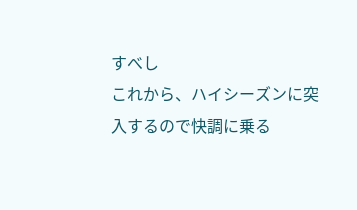すべし
これから、ハイシーズンに突入するので快調に乗る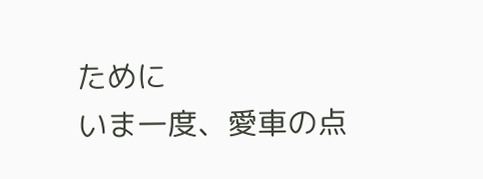ために
いま一度、愛車の点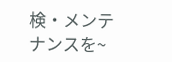検・メンテナンスを~